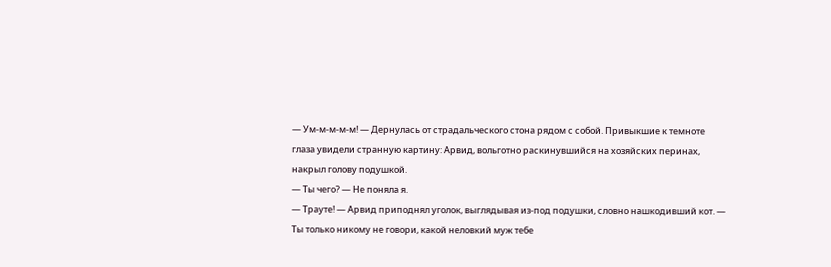— Ум-м-м-м-м! — Дернулась от страдальческого стона рядом с собой. Привыкшие к темноте глаза увидели странную картину: Арвид, вольготно раскинувшийся на хозяйских перинах, накрыл голову подушкой.
— Ты чего? — Не поняла я.
— Трауте! — Арвид приподнял уголок, выглядывая из-под подушки, словно нашкодивший кот. — Ты только никому не говори, какой неловкий муж тебе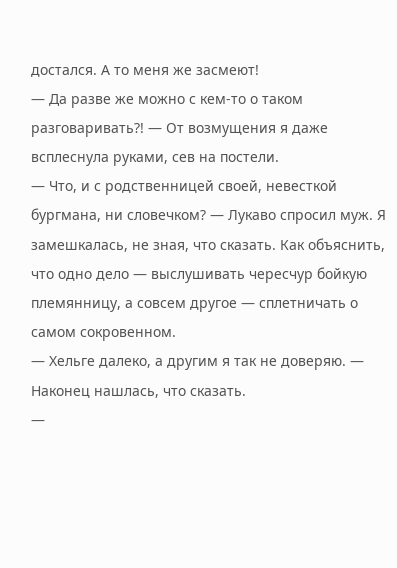достался. А то меня же засмеют!
— Да разве же можно с кем-то о таком разговаривать?! — От возмущения я даже всплеснула руками, сев на постели.
— Что, и с родственницей своей, невесткой бургмана, ни словечком? — Лукаво спросил муж. Я замешкалась, не зная, что сказать. Как объяснить, что одно дело — выслушивать чересчур бойкую племянницу, а совсем другое — сплетничать о самом сокровенном.
— Хельге далеко, а другим я так не доверяю. — Наконец нашлась, что сказать.
—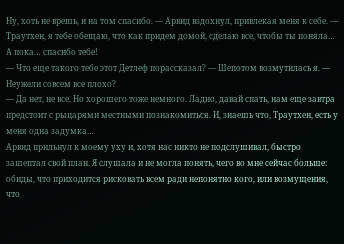Ну, хоть не врешь, и на том спасибо. — Арвид вздохнул, привлекая меня к себе. — Траутхен, я тебе обещаю, что как придем домой, сделаю все, чтобы ты поняла… А пока… спасибо тебе!
— Что еще такого тебе этот Детлеф порассказал? — Шепотом возмутилась я. — Неужели совсем все плохо?
— Да нет, не все. Но хорошего тоже немного. Ладно, давай спать, нам еще завтра предстоит с рыцарями местными познакомиться. И, знаешь что, Траутхен, есть у меня одна задумка…
Арвид прильнул к моему уху и, хотя нас никто не подслушивал, быстро зашептал свой план. Я слушала и не могла понять, чего во мне сейчас больше: обиды, что приходится рисковать всем ради непонятно кого, или возмущения, что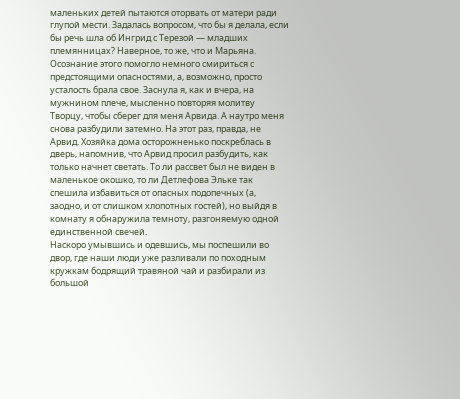маленьких детей пытаются оторвать от матери ради глупой мести. Задалась вопросом, что бы я делала, если бы речь шла об Ингрид с Терезой — младших племянницах? Наверное, то же, что и Марьяна. Осознание этого помогло немного смириться с предстоящими опасностями, а, возможно, просто усталость брала свое. Заснула я, как и вчера, на мужнином плече, мысленно повторяя молитву Творцу, чтобы сберег для меня Арвида. А наутро меня снова разбудили затемно. На этот раз, правда, не Арвид. Хозяйка дома осторожненько поскреблась в дверь, напомнив, что Арвид просил разбудить, как только начнет светать. То ли рассвет был не виден в маленькое окошко, то ли Детлефова Эльке так спешила избавиться от опасных подопечных (а, заодно, и от слишком хлопотных гостей), но выйдя в комнату я обнаружила темноту, разгоняемую одной единственной свечей.
Наскоро умывшись и одевшись, мы поспешили во двор, где наши люди уже разливали по походным кружкам бодрящий травяной чай и разбирали из большой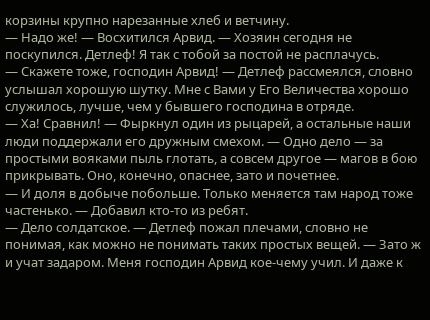корзины крупно нарезанные хлеб и ветчину.
— Надо же! — Восхитился Арвид. — Хозяин сегодня не поскупился. Детлеф! Я так с тобой за постой не расплачусь.
— Скажете тоже, господин Арвид! — Детлеф рассмеялся, словно услышал хорошую шутку. Мне с Вами у Его Величества хорошо служилось, лучше, чем у бывшего господина в отряде.
— Ха! Сравнил! — Фыркнул один из рыцарей, а остальные наши люди поддержали его дружным смехом. — Одно дело — за простыми вояками пыль глотать, а совсем другое — магов в бою прикрывать. Оно, конечно, опаснее, зато и почетнее.
— И доля в добыче побольше. Только меняется там народ тоже частенько. — Добавил кто-то из ребят.
— Дело солдатское. — Детлеф пожал плечами, словно не понимая, как можно не понимать таких простых вещей. — Зато ж и учат задаром. Меня господин Арвид кое-чему учил. И даже к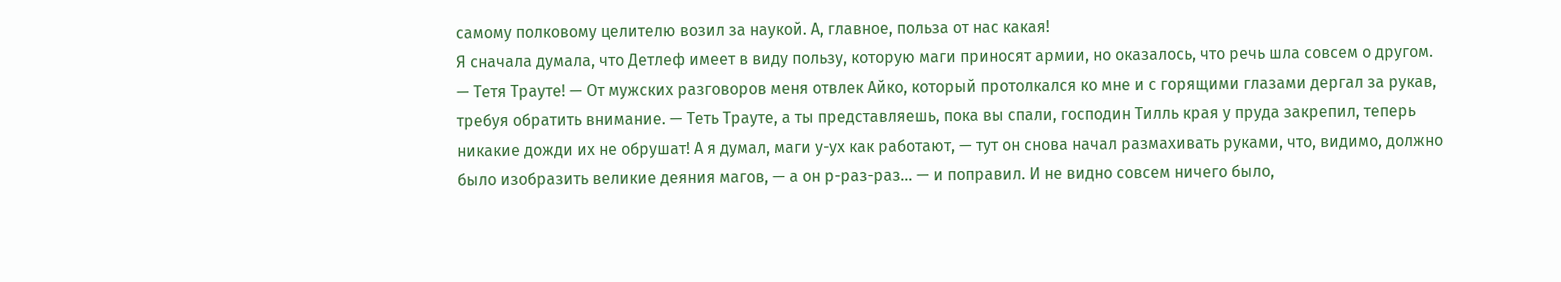самому полковому целителю возил за наукой. А, главное, польза от нас какая!
Я сначала думала, что Детлеф имеет в виду пользу, которую маги приносят армии, но оказалось, что речь шла совсем о другом.
— Тетя Трауте! — От мужских разговоров меня отвлек Айко, который протолкался ко мне и с горящими глазами дергал за рукав, требуя обратить внимание. — Теть Трауте, а ты представляешь, пока вы спали, господин Тилль края у пруда закрепил, теперь никакие дожди их не обрушат! А я думал, маги у-ух как работают, — тут он снова начал размахивать руками, что, видимо, должно было изобразить великие деяния магов, — а он р-раз-раз… — и поправил. И не видно совсем ничего было,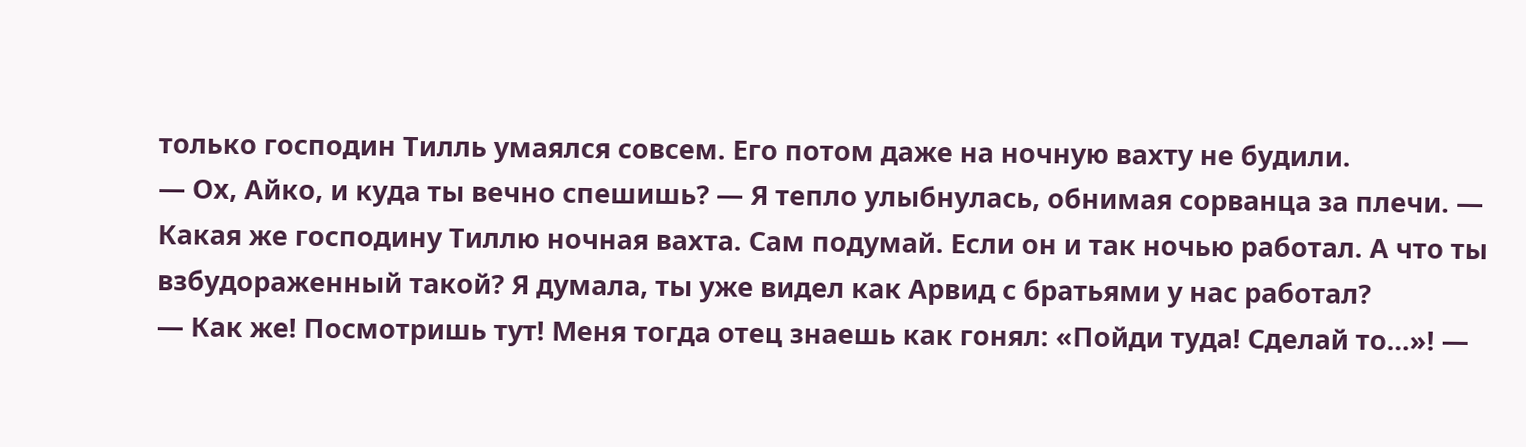только господин Тилль умаялся совсем. Его потом даже на ночную вахту не будили.
— Ох, Айко, и куда ты вечно спешишь? — Я тепло улыбнулась, обнимая сорванца за плечи. — Какая же господину Тиллю ночная вахта. Сам подумай. Если он и так ночью работал. А что ты взбудораженный такой? Я думала, ты уже видел как Арвид с братьями у нас работал?
— Как же! Посмотришь тут! Меня тогда отец знаешь как гонял: «Пойди туда! Сделай то…»! —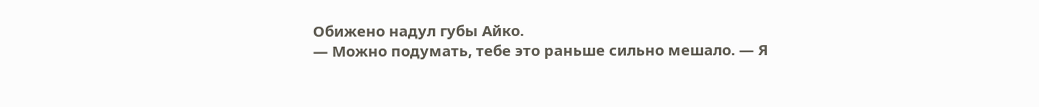Обижено надул губы Айко.
— Можно подумать, тебе это раньше сильно мешало. — Я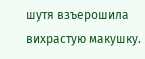шутя взъерошила вихрастую макушку.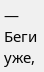— Беги уже,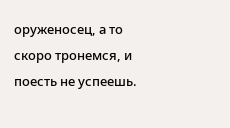оруженосец, а то скоро тронемся, и поесть не успеешь.